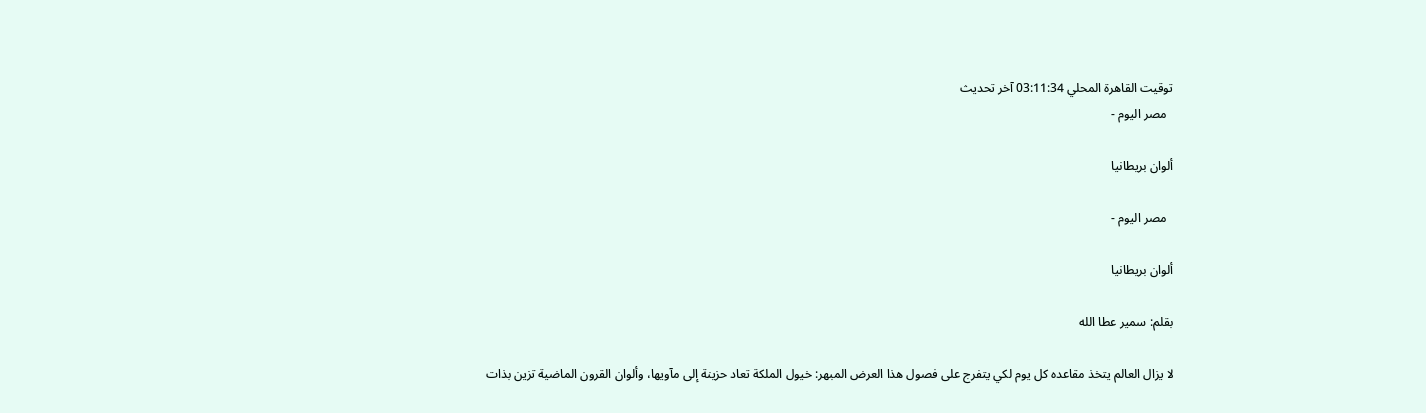توقيت القاهرة المحلي 03:11:34 آخر تحديث
  مصر اليوم -

ألوان بريطانيا

  مصر اليوم -

ألوان بريطانيا

بقلم: سمير عطا الله

لا يزال العالم يتخذ مقاعده كل يوم لكي يتفرج على فصول هذا العرض المبهر: خيول الملكة تعاد حزينة إلى مآويها، وألوان القرون الماضية تزين بذات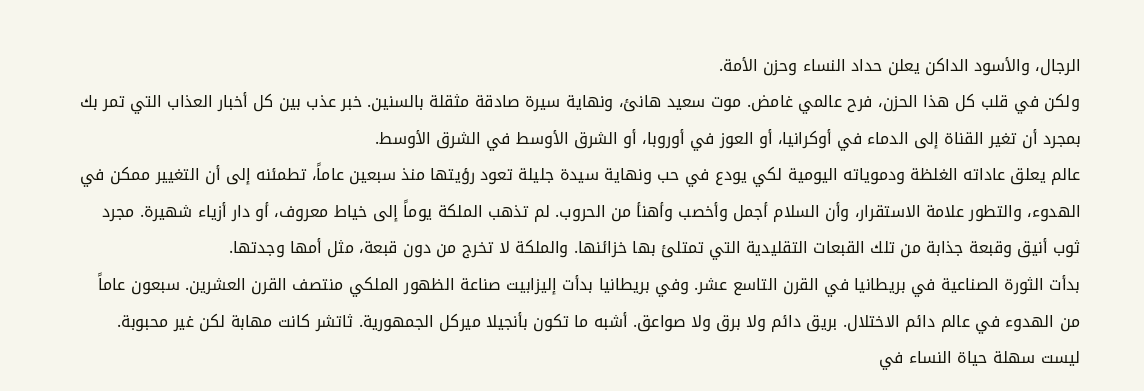الرجال، والأسود الداكن يعلن حداد النساء وحزن الأمة.
ولكن في قلب كل هذا الحزن، فرح عالمي غامض. موت سعيد هانئ، ونهاية سيرة صادقة مثقلة بالسنين. خبر عذب بين كل أخبار العذاب التي تمر بك بمجرد أن تغير القناة إلى الدماء في أوكرانيا، أو العوز في أوروبا، أو الشرق الأوسط في الشرق الأوسط.
عالم يعلق عاداته الغلظة ودموياته اليومية لكي يودع في حب ونهاية سيدة جليلة تعود رؤيتها منذ سبعين عاماً، تطمئنه إلى أن التغيير ممكن في الهدوء، والتطور علامة الاستقرار، وأن السلام أجمل وأخصب وأهنأ من الحروب. لم تذهب الملكة يوماً إلى خياط معروف، أو دار أزياء شهيرة. مجرد ثوب أنيق وقبعة جذابة من تلك القبعات التقليدية التي تمتلئ بها خزائنها. والملكة لا تخرج من دون قبعة، مثل أمها وجدتها.
بدأت الثورة الصناعية في بريطانيا في القرن التاسع عشر. وفي بريطانيا بدأت إليزابيت صناعة الظهور الملكي منتصف القرن العشرين. سبعون عاماً من الهدوء في عالم دائم الاختلال. بريق دائم ولا برق ولا صواعق. أشبه ما تكون بأنجيلا ميركل الجمهورية. ثاتشر كانت مهابة لكن غير محبوبة. ليست سهلة حياة النساء في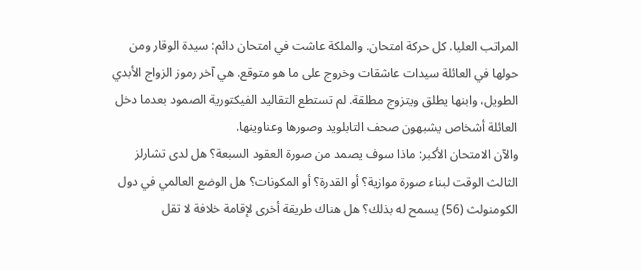المراتب العليا. كل حركة امتحان. والملكة عاشت في امتحان دائم: سيدة الوقار ومن حولها في العائلة سيدات عاشقات وخروج على ما هو متوقع. هي آخر رموز الزواج الأبدي الطويل، وابنها يطلق ويتزوج مطلقة. لم تستطع التقاليد الفيكتورية الصمود بعدما دخل العائلة أشخاص يشبهون صحف التابلويد وصورها وعناوينها.
والآن الامتحان الأكبر: ماذا سوف يصمد من صورة العقود السبعة؟ هل لدى تشارلز الثالث الوقت لبناء صورة موازية؟ أو القدرة؟ أو المكونات؟ هل الوضع العالمي في دول الكومنولث (56) يسمح له بذلك؟ هل هناك طريقة أخرى لإقامة خلافة لا تقل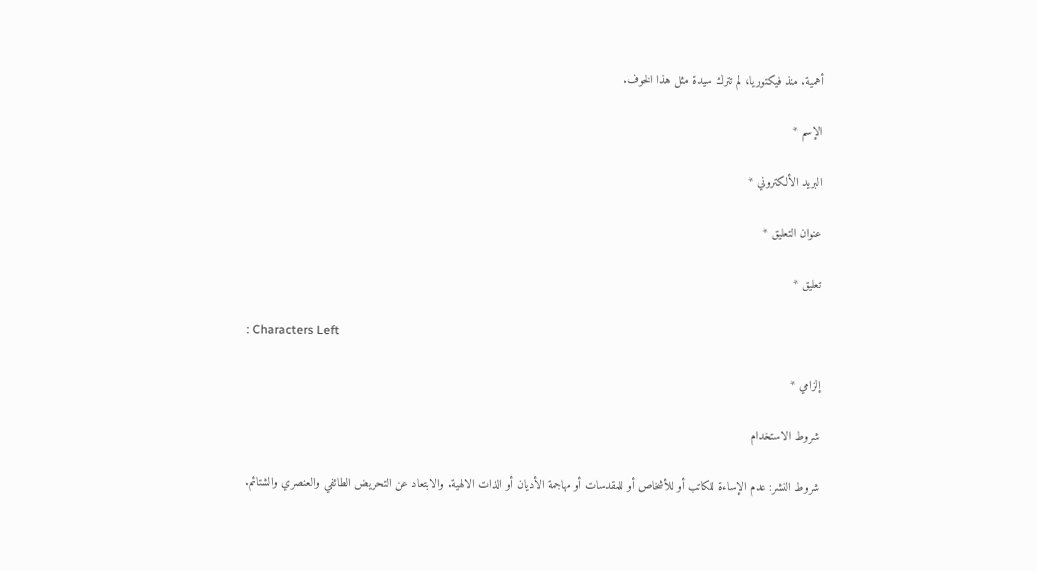أهمية. منذ فيكتوريا، لم تترك سيدة مثل هذا الخوف.

الإسم *

البريد الألكتروني *

عنوان التعليق *

تعليق *

: Characters Left

إلزامي *

شروط الاستخدام

شروط النشر: عدم الإساءة للكاتب أو للأشخاص أو للمقدسات أو مهاجمة الأديان أو الذات الالهية. والابتعاد عن التحريض الطائفي والعنصري والشتائم.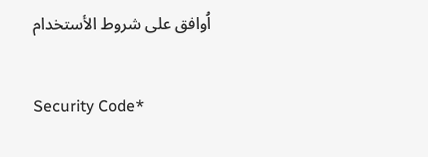اُوافق على شروط الأستخدام

Security Code*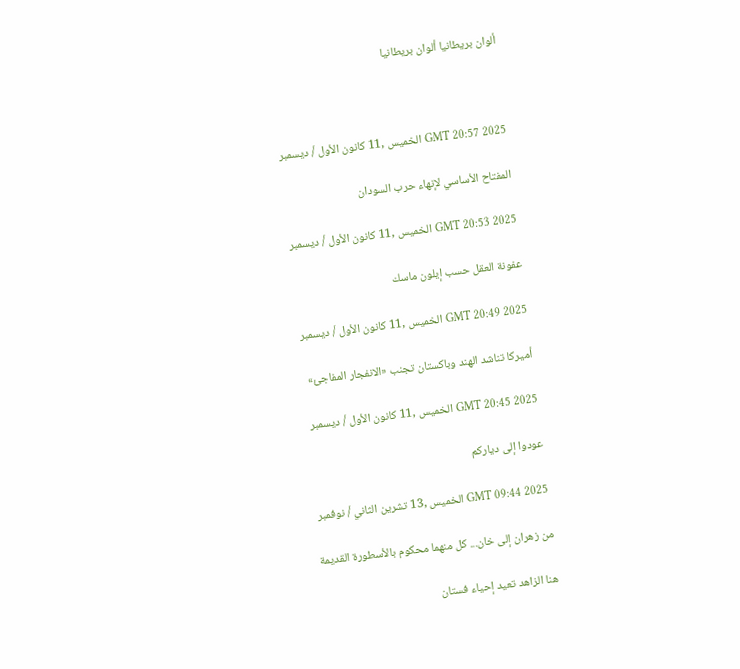ألوان بريطانيا ألوان بريطانيا



GMT 20:57 2025 الخميس ,11 كانون الأول / ديسمبر

المفتاح الأساسي لإنهاء حرب السودان

GMT 20:53 2025 الخميس ,11 كانون الأول / ديسمبر

عفونة العقل حسب إيلون ماسك

GMT 20:49 2025 الخميس ,11 كانون الأول / ديسمبر

أميركا تناشد الهند وباكستان تجنب «الانفجار المفاجئ»

GMT 20:45 2025 الخميس ,11 كانون الأول / ديسمبر

عودوا إلى دياركم

GMT 09:44 2025 الخميس ,13 تشرين الثاني / نوفمبر

من زهران إلى خان... كل منهما محكوم بالأسطورة القديمة

هنا الزاهد تعيد إحياء فستان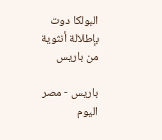البولكا دوت بإطلالة أنثوية من باريس

باريس - مصر اليوم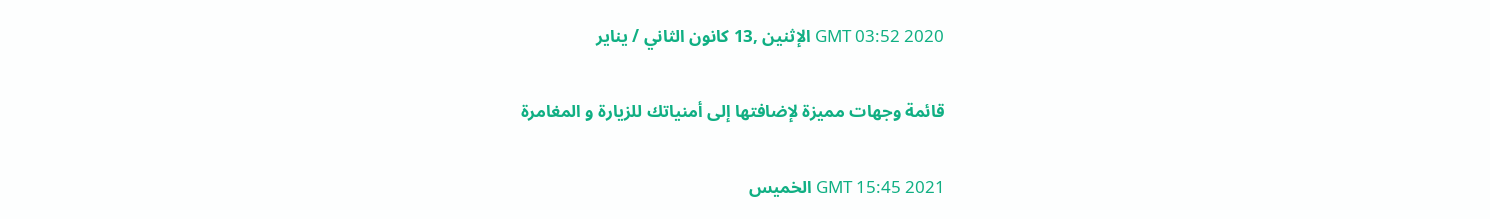GMT 03:52 2020 الإثنين ,13 كانون الثاني / يناير

قائمة وجهات مميزة لإضافتها إلى أمنياتك للزيارة و المغامرة

GMT 15:45 2021 الخميس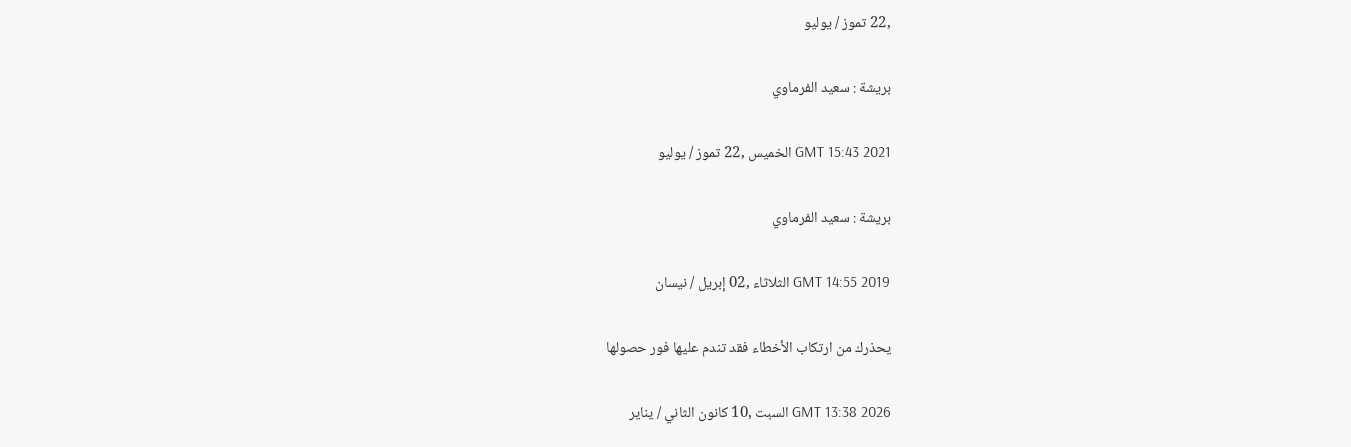,22 تموز / يوليو

بريشة : سعيد الفرماوي

GMT 15:43 2021 الخميس ,22 تموز / يوليو

بريشة : سعيد الفرماوي

GMT 14:55 2019 الثلاثاء ,02 إبريل / نيسان

يحذرك من ارتكاب الأخطاء فقد تندم عليها فور حصولها

GMT 13:38 2026 السبت ,10 كانون الثاني / يناير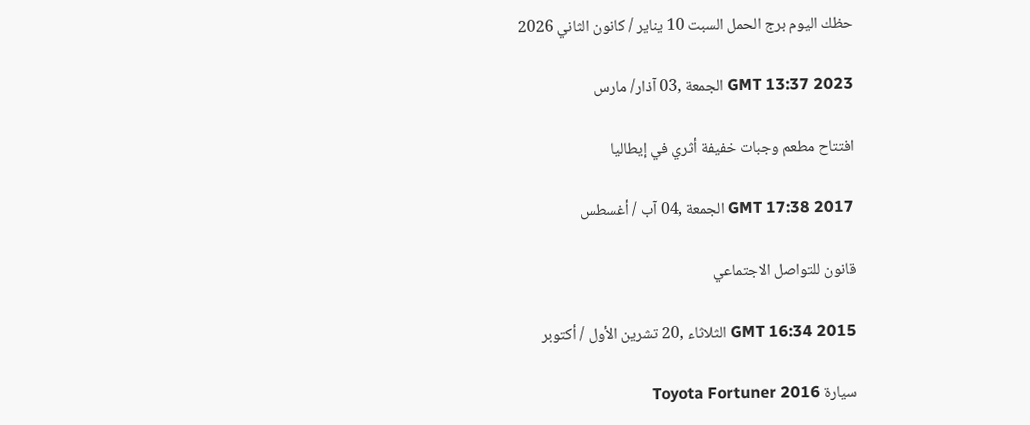حظك اليوم برج الحمل السبت 10 يناير / كانون الثاني 2026

GMT 13:37 2023 الجمعة ,03 آذار/ مارس

افتتاح مطعم وجبات خفيفة أثري في إيطاليا

GMT 17:38 2017 الجمعة ,04 آب / أغسطس

قانون للتواصل الاجتماعي

GMT 16:34 2015 الثلاثاء ,20 تشرين الأول / أكتوبر

سيارة Toyota Fortuner 2016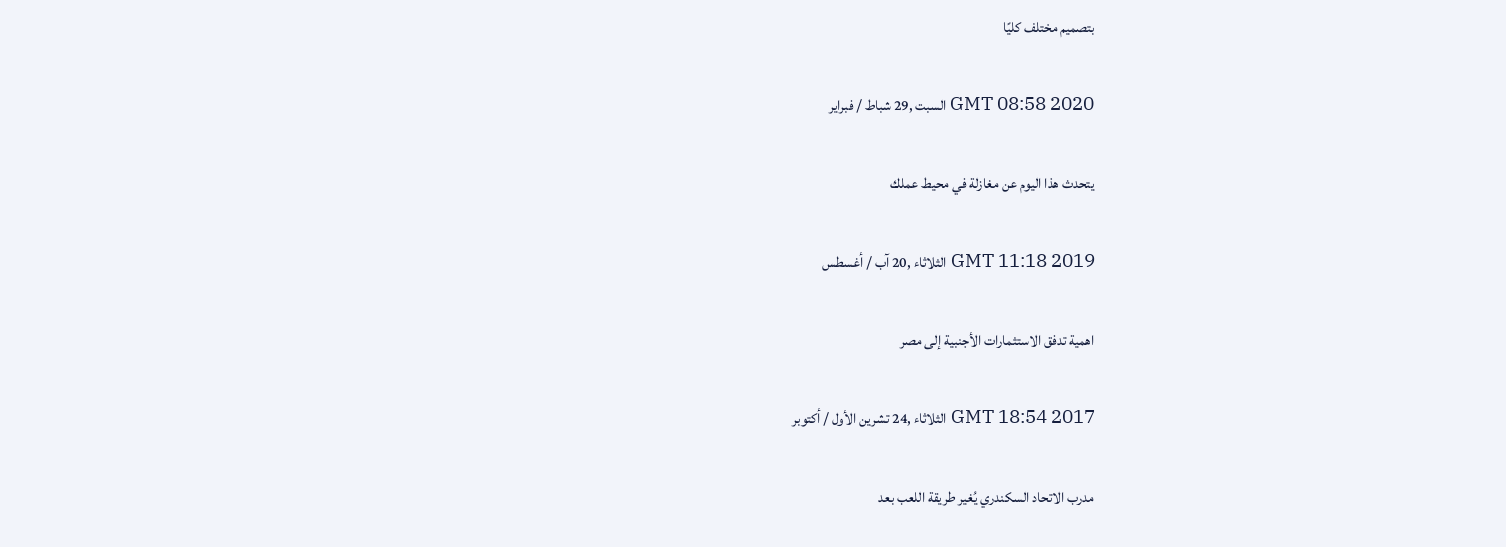بتصميم مختلف كليًا

GMT 08:58 2020 السبت ,29 شباط / فبراير

يتحدث هذا اليوم عن مغازلة في محيط عملك

GMT 11:18 2019 الثلاثاء ,20 آب / أغسطس

اهمية تدفق الاستثمارات الأجنبية إلى مصر

GMT 18:54 2017 الثلاثاء ,24 تشرين الأول / أكتوبر

مدرب الاتحاد السكندري يُغير طريقة اللعب بعد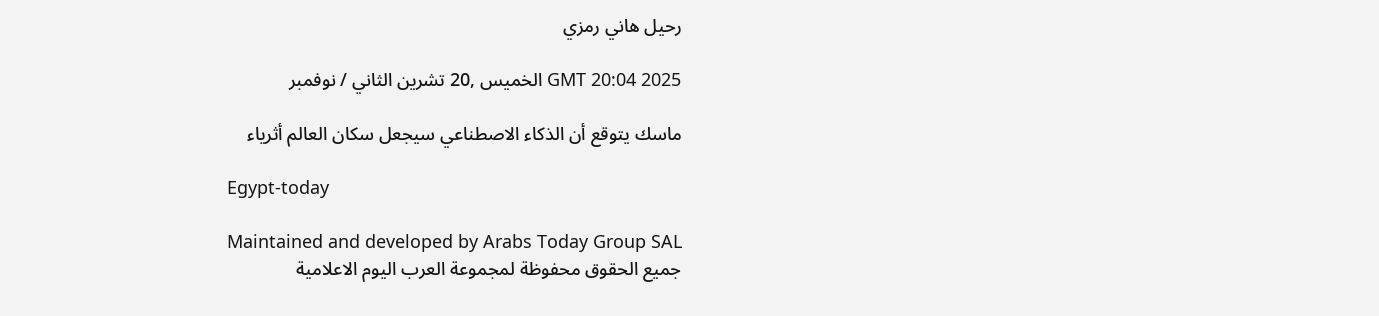رحيل هاني رمزي

GMT 20:04 2025 الخميس ,20 تشرين الثاني / نوفمبر

ماسك يتوقع أن الذكاء الاصطناعي سيجعل سكان العالم أثرياء

Egypt-today

Maintained and developed by Arabs Today Group SAL
جميع الحقوق محفوظة لمجموعة العرب اليوم الاعلامية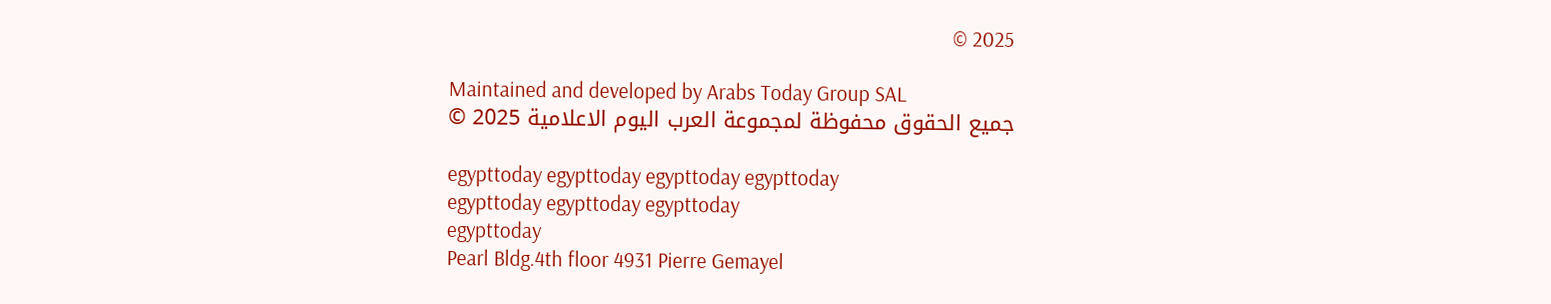2025 ©

Maintained and developed by Arabs Today Group SAL
جميع الحقوق محفوظة لمجموعة العرب اليوم الاعلامية 2025 ©

egypttoday egypttoday egypttoday egypttoday
egypttoday egypttoday egypttoday
egypttoday
Pearl Bldg.4th floor 4931 Pierre Gemayel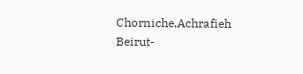Chorniche,Achrafieh Beirut-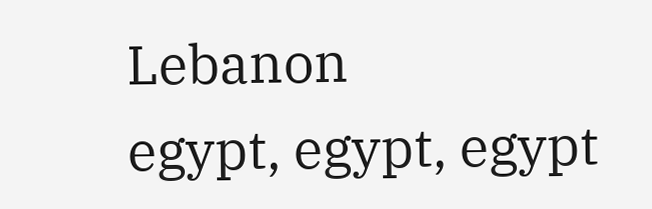Lebanon
egypt, egypt, egypt